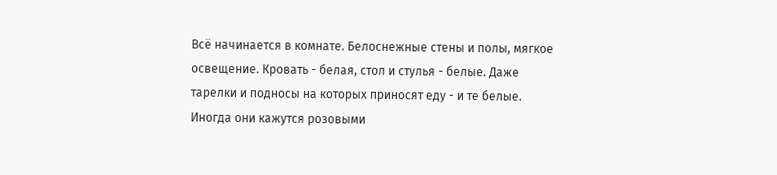Всё начинается в комнате. Белоснежные стены и полы, мягкое освещение. Кровать - белая, стол и стулья - белые. Даже тарелки и подносы на которых приносят еду - и те белые. Иногда они кажутся розовыми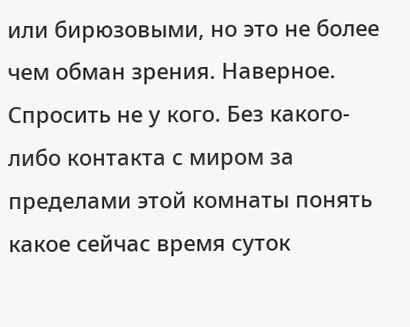или бирюзовыми, но это не более чем обман зрения. Наверное. Спросить не у кого. Без какого-либо контакта с миром за пределами этой комнаты понять какое сейчас время суток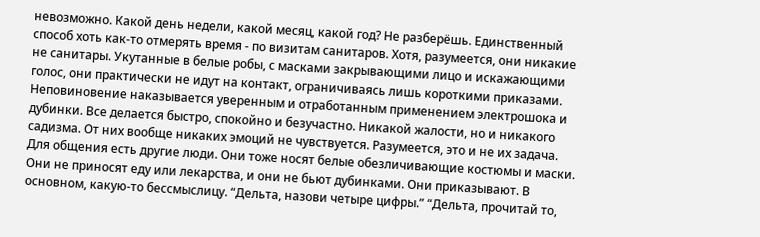невозможно. Какой день недели, какой месяц, какой год? Не разберёшь. Единственный способ хоть как-то отмерять время - по визитам санитаров. Хотя, разумеется, они никакие не санитары. Укутанные в белые робы, с масками закрывающими лицо и искажающими голос, они практически не идут на контакт, ограничиваясь лишь короткими приказами. Неповиновение наказывается уверенным и отработанным применением электрошока и дубинки. Все делается быстро, спокойно и безучастно. Никакой жалости, но и никакого садизма. От них вообще никаких эмоций не чувствуется. Разумеется, это и не их задача. Для общения есть другие люди. Они тоже носят белые обезличивающие костюмы и маски. Они не приносят еду или лекарства, и они не бьют дубинками. Они приказывают. В основном, какую-то бессмыслицу. “Дельта, назови четыре цифры.” “Дельта, прочитай то,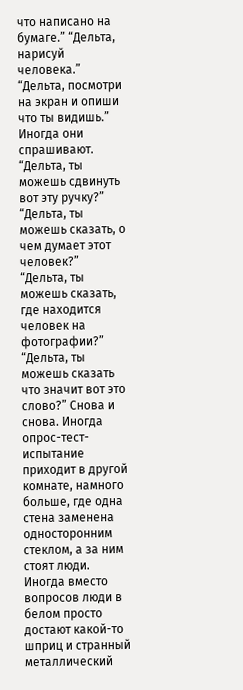что написано на бумаге.” “Дельта, нарисуй человека.” “Дельта, посмотри на экран и опиши что ты видишь.” Иногда они спрашивают. “Дельта, ты можешь сдвинуть вот эту ручку?” “Дельта, ты можешь сказать, о чем думает этот человек?” “Дельта, ты можешь сказать, где находится человек на фотографии?” “Дельта, ты можешь сказать что значит вот это слово?” Снова и снова. Иногда опрос-тест-испытание приходит в другой комнате, намного больше, где одна стена заменена односторонним стеклом, а за ним стоят люди. Иногда вместо вопросов люди в белом просто достают какой-то шприц и странный металлический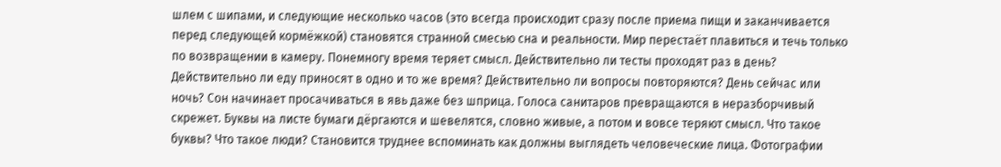шлем с шипами, и следующие несколько часов (это всегда происходит сразу после приема пищи и заканчивается перед следующей кормёжкой) становятся странной смесью сна и реальности. Мир перестаёт плавиться и течь только по возвращении в камеру. Понемногу время теряет смысл. Действительно ли тесты проходят раз в день? Действительно ли еду приносят в одно и то же время? Действительно ли вопросы повторяются? День сейчас или ночь? Сон начинает просачиваться в явь даже без шприца. Голоса санитаров превращаются в неразборчивый скрежет. Буквы на листе бумаги дёргаются и шевелятся, словно живые, а потом и вовсе теряют смысл. Что такое буквы? Что такое люди? Становится труднее вспоминать как должны выглядеть человеческие лица. Фотографии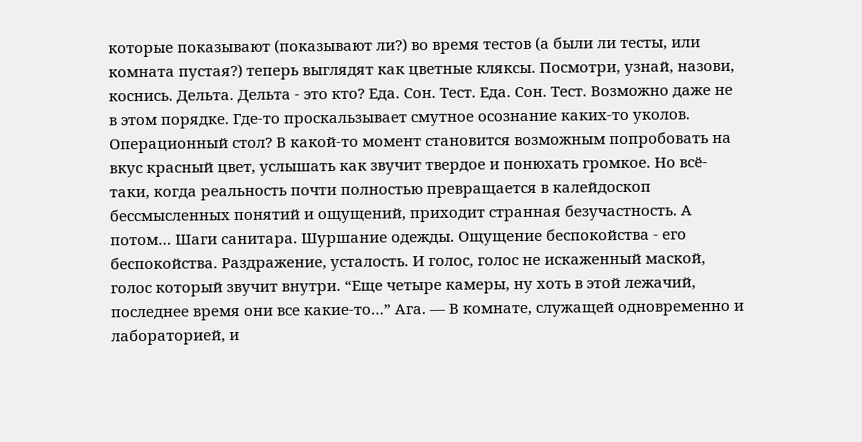которые показывают (показывают ли?) во время тестов (а были ли тесты, или комната пустая?) теперь выглядят как цветные кляксы. Посмотри, узнай, назови, коснись. Дельта. Дельта - это кто? Еда. Сон. Тест. Еда. Сон. Тест. Возможно даже не в этом порядке. Где-то проскальзывает смутное осознание каких-то уколов. Операционный стол? В какой-то момент становится возможным попробовать на вкус красный цвет, услышать как звучит твердое и понюхать громкое. Но всё-таки, когда реальность почти полностью превращается в калейдоскоп бессмысленных понятий и ощущений, приходит странная безучастность. А потом… Шаги санитара. Шуршание одежды. Ощущение беспокойства - его беспокойства. Раздражение, усталость. И голос, голос не искаженный маской, голос который звучит внутри. “Еще четыре камеры, ну хоть в этой лежачий, последнее время они все какие-то…” Ага. — В комнате, служащей одновременно и лабораторией, и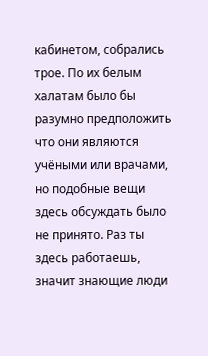кабинетом, собрались трое. По их белым халатам было бы разумно предположить что они являются учёными или врачами, но подобные вещи здесь обсуждать было не принято. Раз ты здесь работаешь, значит знающие люди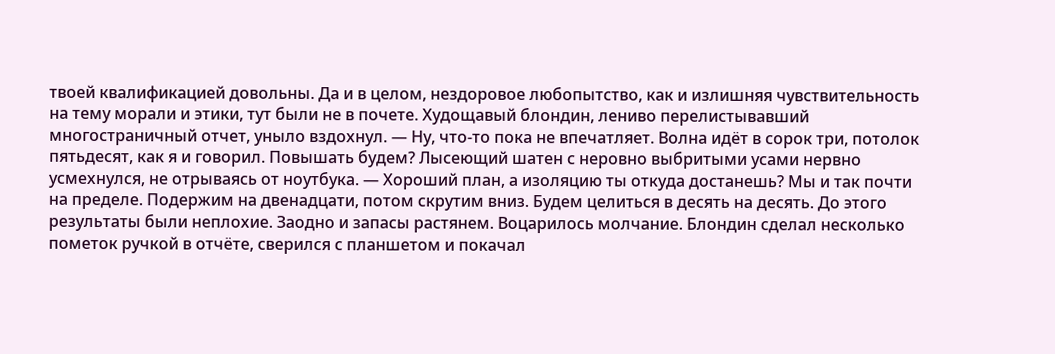твоей квалификацией довольны. Да и в целом, нездоровое любопытство, как и излишняя чувствительность на тему морали и этики, тут были не в почете. Худощавый блондин, лениво перелистывавший многостраничный отчет, уныло вздохнул. — Ну, что-то пока не впечатляет. Волна идёт в сорок три, потолок пятьдесят, как я и говорил. Повышать будем? Лысеющий шатен с неровно выбритыми усами нервно усмехнулся, не отрываясь от ноутбука. — Хороший план, а изоляцию ты откуда достанешь? Мы и так почти на пределе. Подержим на двенадцати, потом скрутим вниз. Будем целиться в десять на десять. До этого результаты были неплохие. Заодно и запасы растянем. Воцарилось молчание. Блондин сделал несколько пометок ручкой в отчёте, сверился с планшетом и покачал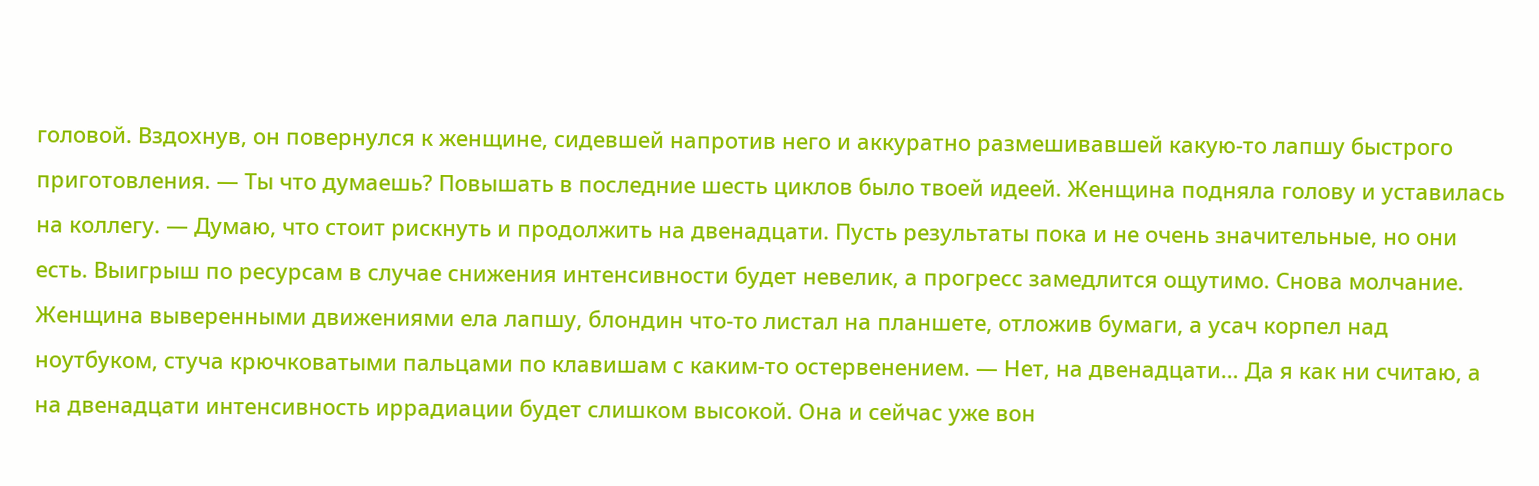головой. Вздохнув, он повернулся к женщине, сидевшей напротив него и аккуратно размешивавшей какую-то лапшу быстрого приготовления. — Ты что думаешь? Повышать в последние шесть циклов было твоей идеей. Женщина подняла голову и уставилась на коллегу. — Думаю, что стоит рискнуть и продолжить на двенадцати. Пусть результаты пока и не очень значительные, но они есть. Выигрыш по ресурсам в случае снижения интенсивности будет невелик, а прогресс замедлится ощутимо. Снова молчание. Женщина выверенными движениями ела лапшу, блондин что-то листал на планшете, отложив бумаги, а усач корпел над ноутбуком, стуча крючковатыми пальцами по клавишам с каким-то остервенением. — Нет, на двенадцати… Да я как ни считаю, а на двенадцати интенсивность иррадиации будет слишком высокой. Она и сейчас уже вон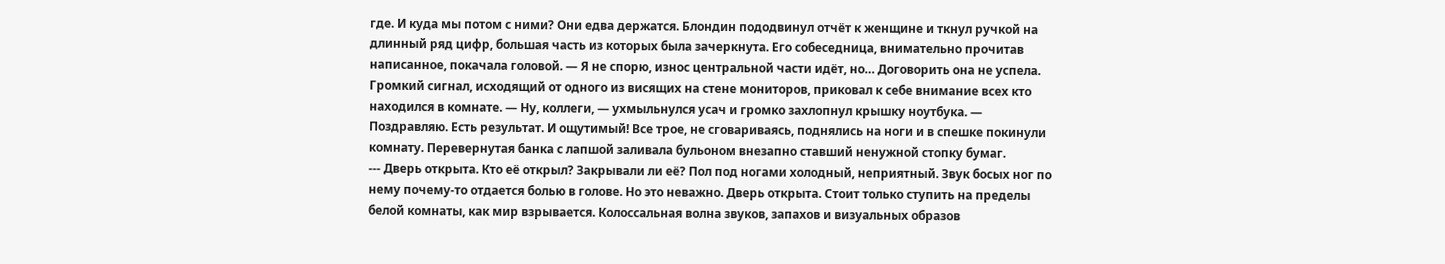где. И куда мы потом с ними? Они едва держатся. Блондин пододвинул отчёт к женщине и ткнул ручкой на длинный ряд цифр, большая часть из которых была зачеркнута. Его собеседница, внимательно прочитав написанное, покачала головой. — Я не спорю, износ центральной части идёт, но… Договорить она не успела. Громкий сигнал, исходящий от одного из висящих на стене мониторов, приковал к себе внимание всех кто находился в комнате. — Ну, коллеги, — ухмыльнулся усач и громко захлопнул крышку ноутбука. — Поздравляю. Есть результат. И ощутимый! Все трое, не сговариваясь, поднялись на ноги и в спешке покинули комнату. Перевернутая банка с лапшой заливала бульоном внезапно ставший ненужной стопку бумаг.
--- Дверь открыта. Кто её открыл? Закрывали ли её? Пол под ногами холодный, неприятный. Звук босых ног по нему почему-то отдается болью в голове. Но это неважно. Дверь открыта. Стоит только ступить на пределы белой комнаты, как мир взрывается. Колоссальная волна звуков, запахов и визуальных образов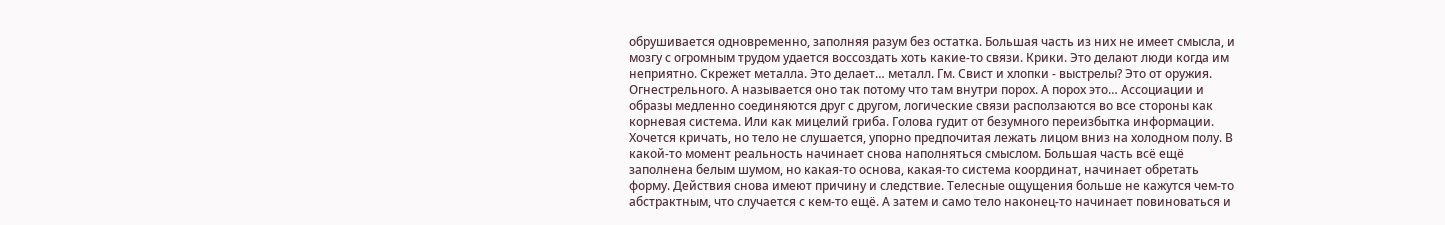обрушивается одновременно, заполняя разум без остатка. Большая часть из них не имеет смысла, и мозгу с огромным трудом удается воссоздать хоть какие-то связи. Крики. Это делают люди когда им неприятно. Скрежет металла. Это делает… металл. Гм. Свист и хлопки - выстрелы? Это от оружия. Огнестрельного. А называется оно так потому что там внутри порох. А порох это… Ассоциации и образы медленно соединяются друг с другом, логические связи расползаются во все стороны как корневая система. Или как мицелий гриба. Голова гудит от безумного переизбытка информации. Хочется кричать, но тело не слушается, упорно предпочитая лежать лицом вниз на холодном полу. В какой-то момент реальность начинает снова наполняться смыслом. Большая часть всё ещё заполнена белым шумом, но какая-то основа, какая-то система координат, начинает обретать форму. Действия снова имеют причину и следствие. Телесные ощущения больше не кажутся чем-то абстрактным, что случается с кем-то ещё. А затем и само тело наконец-то начинает повиноваться и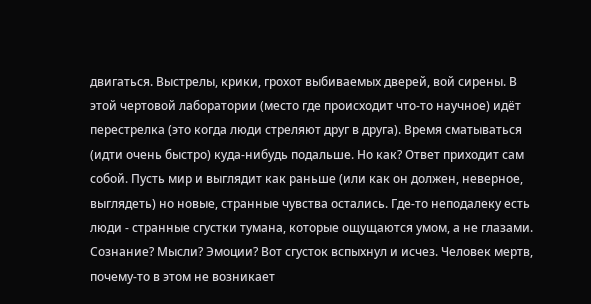двигаться. Выстрелы, крики, грохот выбиваемых дверей, вой сирены. В этой чертовой лаборатории (место где происходит что-то научное) идёт перестрелка (это когда люди стреляют друг в друга). Время сматываться (идти очень быстро) куда-нибудь подальше. Но как? Ответ приходит сам собой. Пусть мир и выглядит как раньше (или как он должен, неверное, выглядеть) но новые, странные чувства остались. Где-то неподалеку есть люди - странные сгустки тумана, которые ощущаются умом, а не глазами. Сознание? Мысли? Эмоции? Вот сгусток вспыхнул и исчез. Человек мертв, почему-то в этом не возникает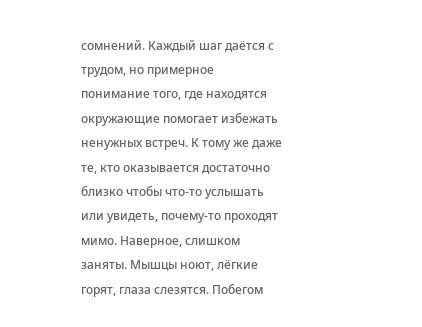сомнений. Каждый шаг даётся с трудом, но примерное понимание того, где находятся окружающие помогает избежать ненужных встреч. К тому же даже те, кто оказывается достаточно близко чтобы что-то услышать или увидеть, почему-то проходят мимо. Наверное, слишком заняты. Мышцы ноют, лёгкие горят, глаза слезятся. Побегом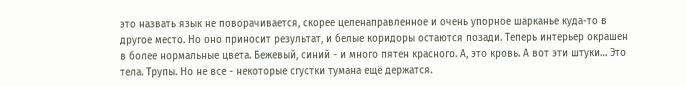это назвать язык не поворачивается, скорее целенаправленное и очень упорное шарканье куда-то в другое место. Но оно приносит результат, и белые коридоры остаются позади. Теперь интерьер окрашен в более нормальные цвета. Бежевый, синий - и много пятен красного. А, это кровь. А вот эти штуки… Это тела. Трупы. Но не все - некоторые сгустки тумана ещё держатся.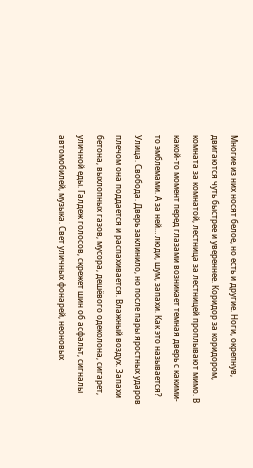Многие из них носят белое, но есть и другие. Ноги, окрепнув, двигаются чуть быстрее и увереннее. Коридор за коридором, комната за комнатой, лестница за лестницей проплывают мимо. В какой-то момент перед глазами возникает темная дверь с какими-то эмблемами. А за ней… люди, шум, запахи. Как это называется? Улица. Свобода. Дверь заклинило, но после пары яростных ударов плечом она поддается и распахивается. Влажный воздух. Запахи бетона, выхлопных газов, мусора, дешёвого одеколона, сигарет, уличной еды. Галдеж голосов, скрежет шин об асфальт, сигналы автомобилей, музыка. Свет уличных фонарей, неоновых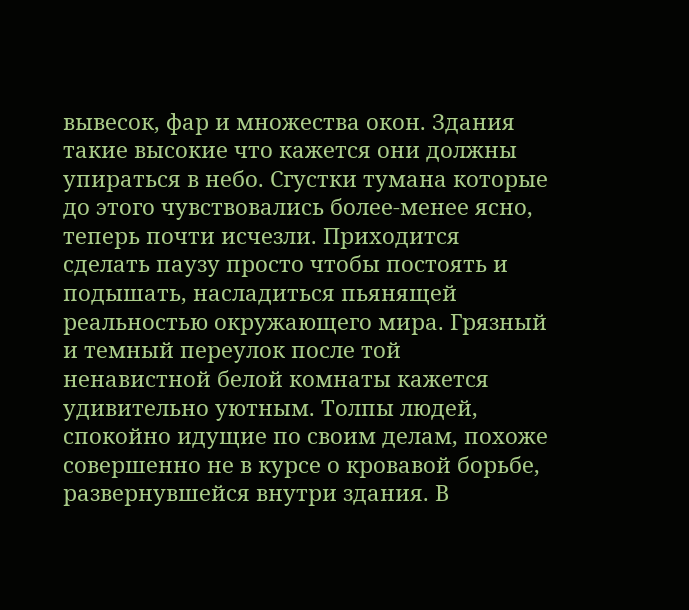вывесок, фар и множества окон. Здания такие высокие что кажется они должны упираться в небо. Сгустки тумана которые до этого чувствовались более-менее ясно, теперь почти исчезли. Приходится сделать паузу просто чтобы постоять и подышать, насладиться пьянящей реальностью окружающего мира. Грязный и темный переулок после той ненавистной белой комнаты кажется удивительно уютным. Толпы людей, спокойно идущие по своим делам, похоже совершенно не в курсе о кровавой борьбе, развернувшейся внутри здания. В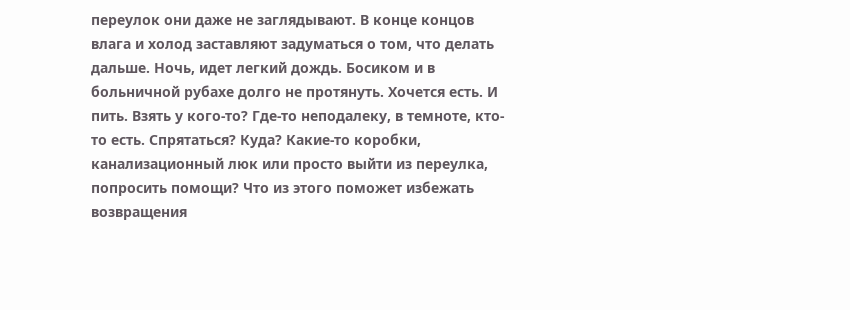переулок они даже не заглядывают. В конце концов влага и холод заставляют задуматься о том, что делать дальше. Ночь, идет легкий дождь. Босиком и в больничной рубахе долго не протянуть. Хочется есть. И пить. Взять у кого-то? Где-то неподалеку, в темноте, кто-то есть. Спрятаться? Куда? Какие-то коробки, канализационный люк или просто выйти из переулка, попросить помощи? Что из этого поможет избежать возвращения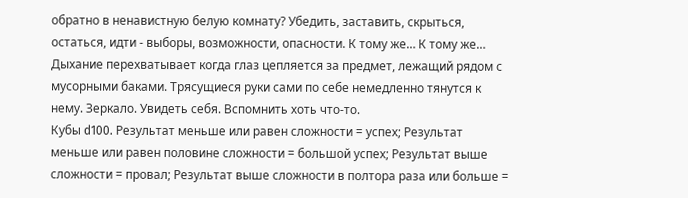обратно в ненавистную белую комнату? Убедить, заставить, скрыться, остаться, идти - выборы, возможности, опасности. К тому же… К тому же… Дыхание перехватывает когда глаз цепляется за предмет, лежащий рядом с мусорными баками. Трясущиеся руки сами по себе немедленно тянутся к нему. Зеркало. Увидеть себя. Вспомнить хоть что-то.
Кубы d100. Результат меньше или равен сложности = успех; Результат меньше или равен половине сложности = большой успех; Результат выше сложности = провал; Результат выше сложности в полтора раза или больше =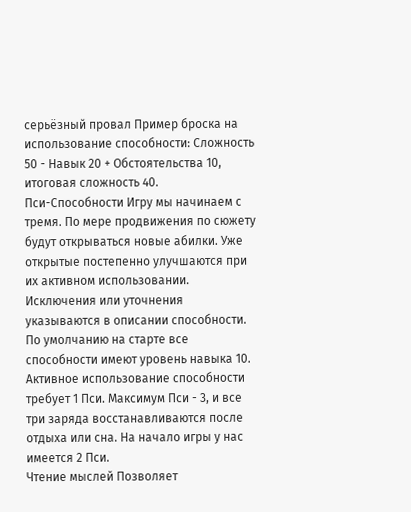серьёзный провал Пример броска на использование способности: Сложность 50 - Навык 20 + Обстоятельства 10, итоговая сложность 40.
Пси-Способности Игру мы начинаем с тремя. По мере продвижения по сюжету будут открываться новые абилки. Уже открытые постепенно улучшаются при их активном использовании. Исключения или уточнения указываются в описании способности. По умолчанию на старте все способности имеют уровень навыка 10. Активное использование способности требует 1 Пси. Максимум Пси - 3, и все три заряда восстанавливаются после отдыха или сна. На начало игры у нас имеется 2 Пси.
Чтение мыслей Позволяет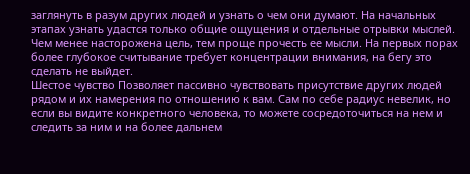заглянуть в разум других людей и узнать о чем они думают. На начальных этапах узнать удастся только общие ощущения и отдельные отрывки мыслей. Чем менее насторожена цель, тем проще прочесть ее мысли. На первых порах более глубокое считывание требует концентрации внимания, на бегу это сделать не выйдет.
Шестое чувство Позволяет пассивно чувствовать присутствие других людей рядом и их намерения по отношению к вам. Сам по себе радиус невелик, но если вы видите конкретного человека, то можете сосредоточиться на нем и следить за ним и на более дальнем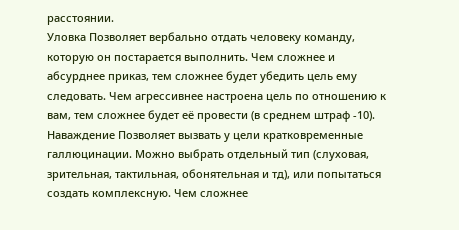расстоянии.
Уловка Позволяет вербально отдать человеку команду, которую он постарается выполнить. Чем сложнее и абсурднее приказ, тем сложнее будет убедить цель ему следовать. Чем агрессивнее настроена цель по отношению к вам, тем сложнее будет её провести (в среднем штраф -10).
Наваждение Позволяет вызвать у цели кратковременные галлюцинации. Можно выбрать отдельный тип (слуховая, зрительная, тактильная, обонятельная и тд), или попытаться создать комплексную. Чем сложнее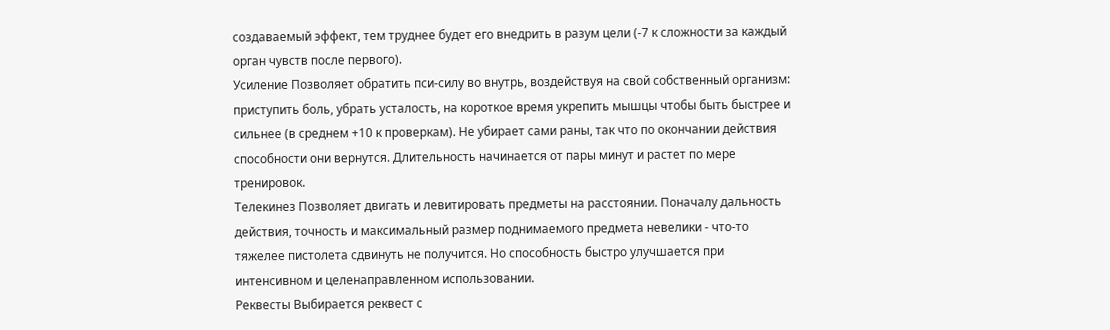создаваемый эффект, тем труднее будет его внедрить в разум цели (-7 к сложности за каждый орган чувств после первого).
Усиление Позволяет обратить пси-силу во внутрь, воздействуя на свой собственный организм: приступить боль, убрать усталость, на короткое время укрепить мышцы чтобы быть быстрее и сильнее (в среднем +10 к проверкам). Не убирает сами раны, так что по окончании действия способности они вернутся. Длительность начинается от пары минут и растет по мере тренировок.
Телекинез Позволяет двигать и левитировать предметы на расстоянии. Поначалу дальность действия, точность и максимальный размер поднимаемого предмета невелики - что-то тяжелее пистолета сдвинуть не получится. Но способность быстро улучшается при интенсивном и целенаправленном использовании.
Реквесты Выбирается реквест с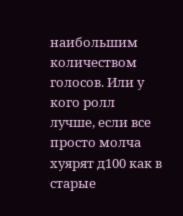наибольшим количеством голосов. Или у кого ролл лучше, если все просто молча хуярят д100 как в старые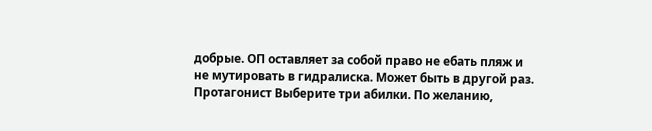добрые. ОП оставляет за собой право не ебать пляж и не мутировать в гидралиска. Может быть в другой раз. Протагонист Выберите три абилки. По желанию,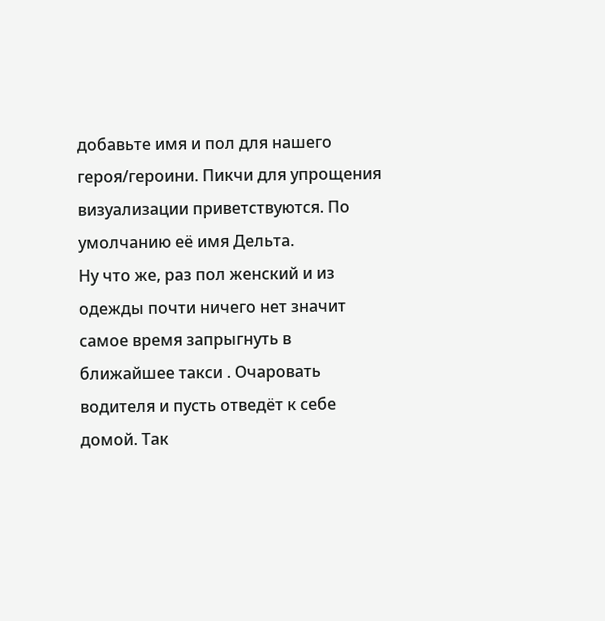добавьте имя и пол для нашего героя/героини. Пикчи для упрощения визуализации приветствуются. По умолчанию её имя Дельта.
Ну что же, раз пол женский и из одежды почти ничего нет значит самое время запрыгнуть в ближайшее такси . Очаровать водителя и пусть отведёт к себе домой. Так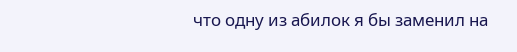что одну из абилок я бы заменил на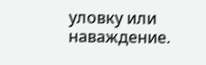уловку или наваждение.